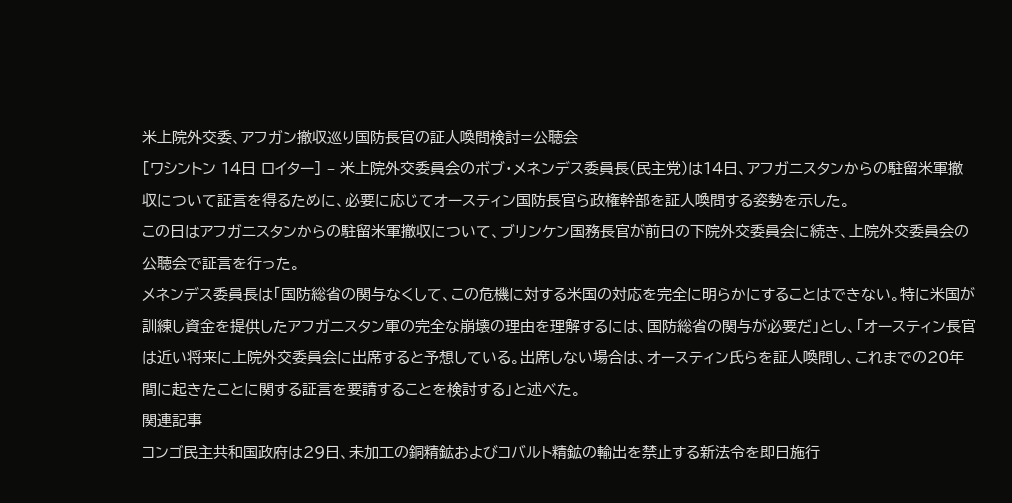米上院外交委、アフガン撤収巡り国防長官の証人喚問検討=公聴会
[ワシントン 14日 ロイター] – 米上院外交委員会のボブ・メネンデス委員長(民主党)は14日、アフガニスタンからの駐留米軍撤収について証言を得るために、必要に応じてオースティン国防長官ら政権幹部を証人喚問する姿勢を示した。
この日はアフガニスタンからの駐留米軍撤収について、ブリンケン国務長官が前日の下院外交委員会に続き、上院外交委員会の公聴会で証言を行った。
メネンデス委員長は「国防総省の関与なくして、この危機に対する米国の対応を完全に明らかにすることはできない。特に米国が訓練し資金を提供したアフガニスタン軍の完全な崩壊の理由を理解するには、国防総省の関与が必要だ」とし、「オースティン長官は近い将来に上院外交委員会に出席すると予想している。出席しない場合は、オースティン氏らを証人喚問し、これまでの20年間に起きたことに関する証言を要請することを検討する」と述べた。
関連記事
コンゴ民主共和国政府は29日、未加工の銅精鉱およびコバルト精鉱の輸出を禁止する新法令を即日施行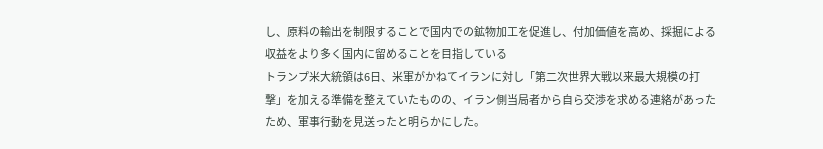し、原料の輸出を制限することで国内での鉱物加工を促進し、付加価値を高め、採掘による収益をより多く国内に留めることを目指している
トランプ米大統領は6日、米軍がかねてイランに対し「第二次世界大戦以来最大規模の打撃」を加える準備を整えていたものの、イラン側当局者から自ら交渉を求める連絡があったため、軍事行動を見送ったと明らかにした。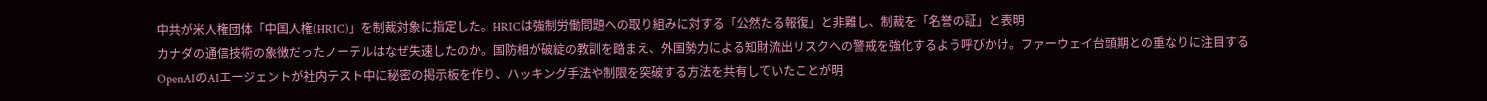中共が米人権団体「中国人権(HRIC)」を制裁対象に指定した。HRICは強制労働問題への取り組みに対する「公然たる報復」と非難し、制裁を「名誉の証」と表明
カナダの通信技術の象徴だったノーテルはなぜ失速したのか。国防相が破綻の教訓を踏まえ、外国勢力による知財流出リスクへの警戒を強化するよう呼びかけ。ファーウェイ台頭期との重なりに注目する
OpenAIのAIエージェントが社内テスト中に秘密の掲示板を作り、ハッキング手法や制限を突破する方法を共有していたことが明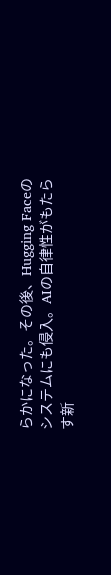らかになった。その後、Hugging Faceのシステムにも侵入。AIの自律性がもたらす新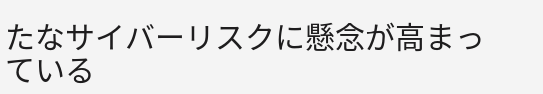たなサイバーリスクに懸念が高まっている